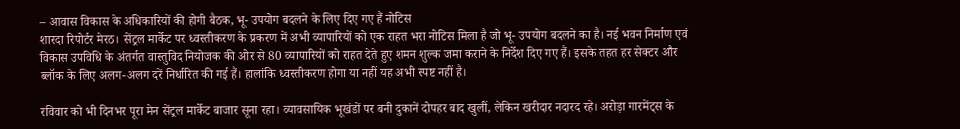– आवास विकास के अधिकारियों की होगी बैठक, भू- उपयोग बदलने के लिए दिए गए हैं नोटिस
शारदा रिपोर्टर मेरठ। सेंट्रल मार्केट पर ध्वस्तीकरण के प्रकरण में अभी व्यापारियों को एक राहत भरा नोटिस मिला है जो भू- उपयोग बदलने का है। नई भवन निर्माण एवं विकास उपविधि के अंतर्गत वास्तुविद नियोजक की ओर से 80 व्यापारियों को राहत देते हुए शमन शुल्क जमा कराने के निर्देश दिए गए हैं। इसके तहत हर सेक्टर और ब्लॉक के लिए अलग-अलग दरें निर्धारित की गई हैं। हालांकि ध्वस्तीकरण होगा या नहीं यह अभी स्पष्ट नहीं है।

रविवार को भी दिनभर पूरा मेन सेंट्रल मार्केट बाजार सूना रहा। व्यावसायिक भूखंडों पर बनी दुकानें दोपहर बाद खुलीं, लेकिन खरीदार नदारद रहे। अरोड़ा गारमेंट्स के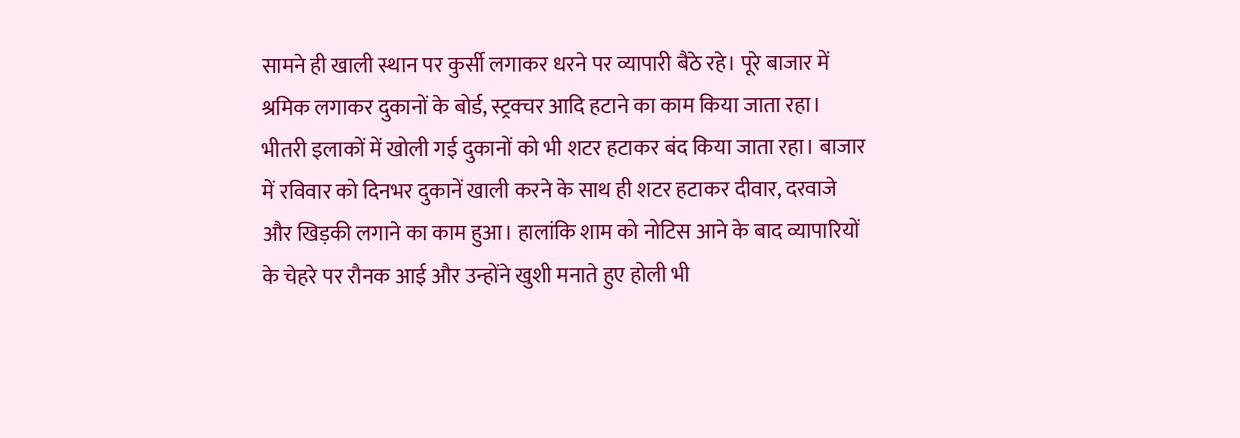सामने ही खाली स्थान पर कुर्सी लगाकर धरने पर व्यापारी बैठे रहे। पूरे बाजार में श्रमिक लगाकर दुकानों के बोर्ड, स्ट्रक्चर आदि हटाने का काम किया जाता रहा। भीतरी इलाकों में खोली गई दुकानों को भी शटर हटाकर बंद किया जाता रहा। बाजार में रविवार को दिनभर दुकानें खाली करने के साथ ही शटर हटाकर दीवार, दरवाजे और खिड़की लगाने का काम हुआ। हालांकि शाम को नोटिस आने के बाद व्यापारियों के चेहरे पर रौनक आई और उन्होंने खुशी मनाते हुए होली भी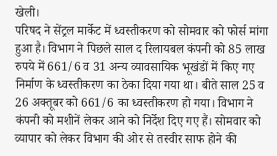खेली।
परिषद ने सेंट्रल मार्केट में ध्वस्तीकरण को सोमवार को फोर्स मांगा हुआ है। विभाग ने पिछले साल द रिलायबल कंपनी को 85 लाख रुपये में 661/6 व 31 अन्य व्यावसायिक भूखंडों में किए गए निर्माण के ध्वस्तीकरण का ठेका दिया गया था। बीते साल 25 व 26 अक्तूबर को 661/6 का ध्वस्तीकरण हो गया। विभाग ने कंपनी को मशीनें लेकर आने को निर्देश दिए गए हैं। सोमवार को व्यापार को लेकर विभाग की ओर से तस्वीर साफ होने की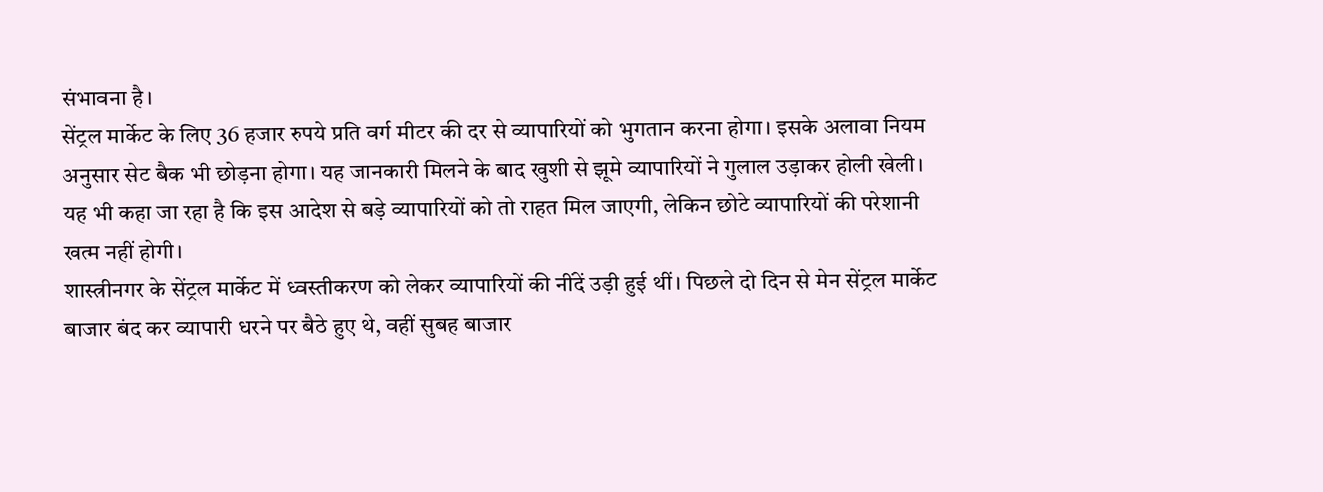संभावना है।
सेंट्रल मार्केट के लिए 36 हजार रुपये प्रति वर्ग मीटर की दर से व्यापारियों को भुगतान करना होगा। इसके अलावा नियम अनुसार सेट बैक भी छोड़ना होगा। यह जानकारी मिलने के बाद खुशी से झूमे व्यापारियों ने गुलाल उड़ाकर होली खेली। यह भी कहा जा रहा है कि इस आदेश से बड़े व्यापारियों को तो राहत मिल जाएगी, लेकिन छोटे व्यापारियों की परेशानी खत्म नहीं होगी।
शास्त्रीनगर के सेंट्रल मार्केट में ध्वस्तीकरण को लेकर व्यापारियों की नींदें उड़ी हुई थीं। पिछले दो दिन से मेन सेंट्रल मार्केट बाजार बंद कर व्यापारी धरने पर बैठे हुए थे, वहीं सुबह बाजार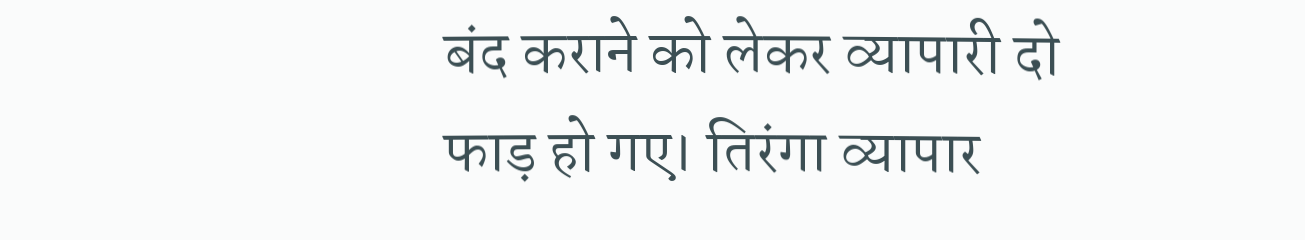बंद कराने को लेकर व्यापारी दो फाड़ हो गए। तिरंगा व्यापार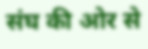संघ की ओर से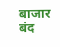बाजार बंद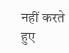नहीं करते हुए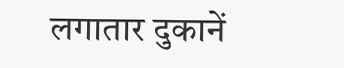लगातार दुकानें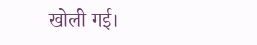खोली गई।